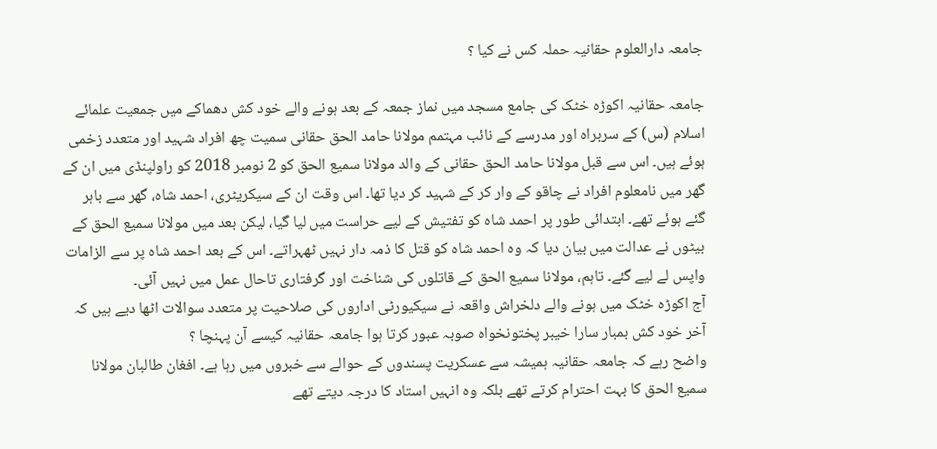جامعہ دارالعلوم حقانیہ حملہ کس نے کیا ؟

جامعہ حقانیہ اکوڑہ خٹک کی جامع مسجد میں نماز جمعہ کے بعد ہونے والے خود کش دھماکے میں جمعیت علمائے اسلام (س) کے سربراہ اور مدرسے کے نائب مہتمم مولانا حامد الحق حقانی سمیت چھ افراد شہید اور متعدد زخمی ہوئے ہیں۔ اس سے قبل مولانا حامد الحق حقانی کے والد مولانا سمیع الحق کو 2 نومبر 2018 کو راولپنڈی میں ان کے گھر میں نامعلوم افراد نے چاقو کے وار کر کے شہید کر دیا تھا۔ اس وقت ان کے سیکریٹری، احمد شاہ، گھر سے باہر گئے ہوئے تھے۔ ابتدائی طور پر احمد شاہ کو تفتیش کے لیے حراست میں لیا گیا، لیکن بعد میں مولانا سمیع الحق کے بیٹوں نے عدالت میں بیان دیا کہ وہ احمد شاہ کو قتل کا ذمہ دار نہیں ٹھہراتے۔ اس کے بعد احمد شاہ پر سے الزامات واپس لے لیے گئے۔ تاہم، مولانا سمیع الحق کے قاتلوں کی شناخت اور گرفتاری تاحال عمل میں نہیں آئی۔
آج اکوڑہ خٹک میں ہونے والے دلخراش واقعہ نے سیکیورٹی اداروں کی صلاحیت پر متعدد سوالات اٹھا دیے ہیں کہ آخر خود کش بمبار سارا خیبر پختونخواہ صوبہ عبور کرتا ہوا جامعہ حقانیہ کیسے آن پہنچا ؟
واضح رہے کہ جامعہ حقانیہ ہمیشہ سے عسکریت پسندوں کے حوالے سے خبروں میں رہا ہے۔ افغان طالبان مولانا سمیع الحق کا بہت احترام کرتے تھے بلکہ وہ انہیں استاد کا درجہ دیتے تھے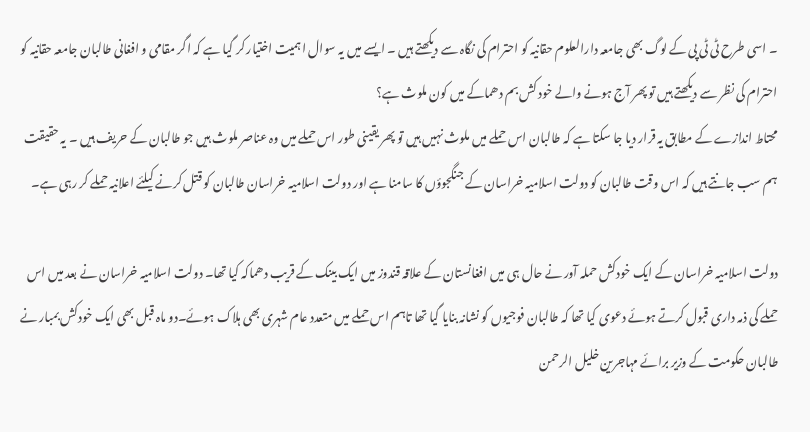۔ اسی طرح ٹی ٹی پی کے لوگ بھی جامعہ دارالعلوم حقانیہ کو احترام کی نگاہ سے دیکھتے ہیں ۔ ایسے میں یہ سوال اہمیت اختیار کر گیا ہے کہ اگر مقامی و افغانی طالبان جامعہ حقانیہ کو احترام کی نظر سے دیکھتے ہیں تو پھر آج ہونے والے خود کش بم دھماکے میں کون ملوث ہے؟
محتاط اندازے کے مطابق یہ قرار دیا جا سکتا ہے کہ طالبان اس حملے میں ملوث نہیں ہیں تو پھر یقینی طور اس حملے میں وہ عناصر ملوث ہیں جو طالبان کے حریف ہیں ۔ یہ حقیقت ہم سب جانتے ہیں کہ اس وقت طالبان کو دولت اسلامیہ خراسان کے جنگجوؤں کا سامنا ہے اور دولت اسلامیہ خراسان طالبان کو قتل کرنے کیلئے اعلانیہ حملے کر رہی ہے۔

دولت اسلامیہ خراسان کے ایک خودکش حملہ آور نے حال ہی میں افغانستان کے علاقہ قندوز میں ایک بینک کے قریب دھماکہ کیا تھا۔ دولت اسلامیہ خراسان نے بعد میں اس حملے کی ذمہ داری قبول کرتے ہوئے دعوی کیا تھا کہ طالبان فوجیوں کو نشانہ بنایا گیا تھا تاہم اس حملے میں متعدد عام شہری بھی ہلاک ہوئے۔دو ماہ قبل بھی ایک خودکش بمبار نے طالبان حکومت کے وزیر برائے مہاجرین خلیل الرحمن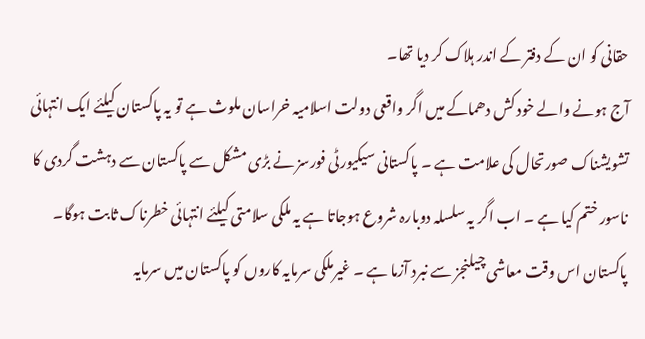حقانی کو ان کے دفتر کے اندر ہلاک کر دیا تھا۔
آج ہونے والے خود کش دھماکے میں اگر واقعی دولت اسلامیہ خراسان ملوث ہے تو یہ پاکستان کیلئے ایک انتہائی تشویشناک صورتحال کی علامت ہے ۔ پاکستانی سیکیورٹی فورسز نے بڑی مشکل سے پاکستان سے دہشت گردی کا ناسور ختم کیا ہے ۔ اب اگر یہ سلسلہ دوبارہ شروع ہوجاتا ہے یہ ملکی سلامتی کیلئے انتہائی خطرناک ثابت ہوگا۔ پاکستان اس وقت معاشی چیلنجز سے نبرد آزما ہے ۔ غیرملکی سرمایہ کاروں کو پاکستان میں سرمایہ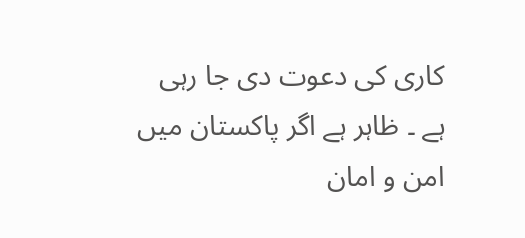کاری کی دعوت دی جا رہی ہے ۔ ظاہر ہے اگر پاکستان میں امن و امان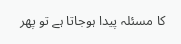کا مسئلہ پیدا ہوجاتا ہے تو پھر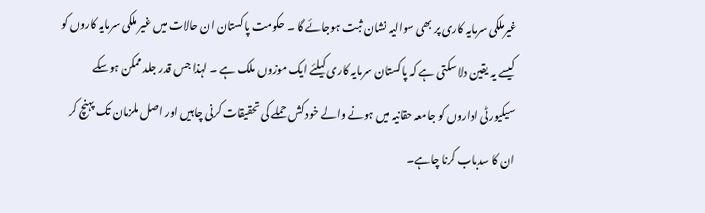غیرملکی سرمایہ کاری پر بھی سوالیہ نشان ثبت ہوجائے گا ۔ حکومت پاکستان ان حالات میں غیر ملکی سرمایہ کاروں کو کیسے یہ یقین دلا سکتی ہے کہ پاکستان سرمایہ کاری کیلئے ایک موزوں ملک ہے ۔ لہذا جس قدر جلد ممکن ہوسکے سیکیورٹی اداروں کو جامعہ حقانیہ میں ہونے والے خود کش حملے کی تحقیقات کرنی چاہیں اور اصل ملزمان تک پہنچ کر ان کا سدباب کرنا چاہے۔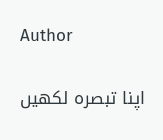Author

اپنا تبصرہ لکھیں